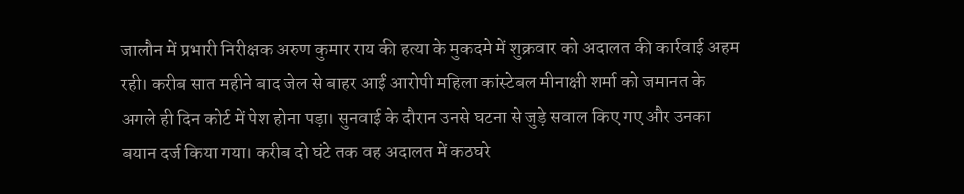जालौन में प्रभारी निरीक्षक अरुण कुमार राय की हत्या के मुकदमे में शुक्रवार को अदालत की कार्रवाई अहम रही। करीब सात महीने बाद जेल से बाहर आईं आरोपी महिला कांस्टेबल मीनाक्षी शर्मा को जमानत के अगले ही दिन कोर्ट में पेश होना पड़ा। सुनवाई के दौरान उनसे घटना से जुड़े सवाल किए गए और उनका बयान दर्ज किया गया। करीब दो घंटे तक वह अदालत में कठघरे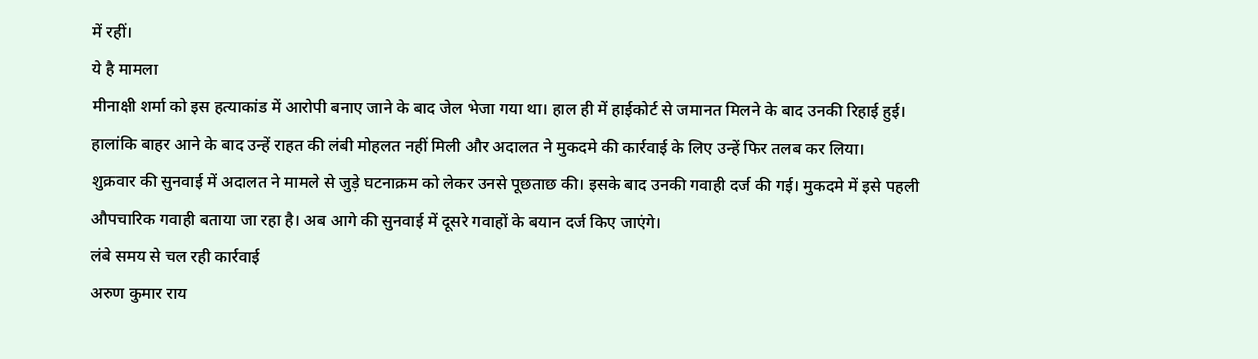में रहीं।
ये है मामला
मीनाक्षी शर्मा को इस हत्याकांड में आरोपी बनाए जाने के बाद जेल भेजा गया था। हाल ही में हाईकोर्ट से जमानत मिलने के बाद उनकी रिहाई हुई। हालांकि बाहर आने के बाद उन्हें राहत की लंबी मोहलत नहीं मिली और अदालत ने मुकदमे की कार्रवाई के लिए उन्हें फिर तलब कर लिया।
शुक्रवार की सुनवाई में अदालत ने मामले से जुड़े घटनाक्रम को लेकर उनसे पूछताछ की। इसके बाद उनकी गवाही दर्ज की गई। मुकदमे में इसे पहली औपचारिक गवाही बताया जा रहा है। अब आगे की सुनवाई में दूसरे गवाहों के बयान दर्ज किए जाएंगे।
लंबे समय से चल रही कार्रवाई
अरुण कुमार राय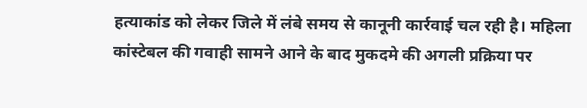हत्याकांड को लेकर जिले में लंबे समय से कानूनी कार्रवाई चल रही है। महिला कांस्टेबल की गवाही सामने आने के बाद मुकदमे की अगली प्रक्रिया पर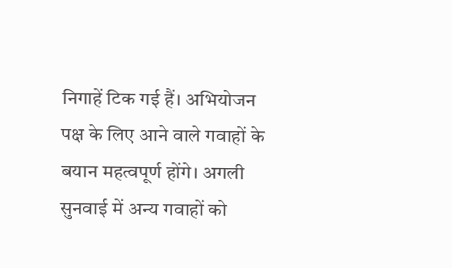निगाहें टिक गई हैं। अभियोजन पक्ष के लिए आने वाले गवाहों के बयान महत्वपूर्ण होंगे। अगली सुनवाई में अन्य गवाहों को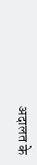अदालत के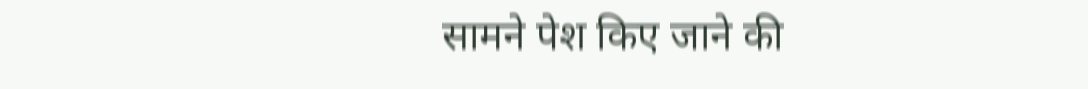सामने पेश किए जाने की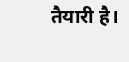तैयारी है।